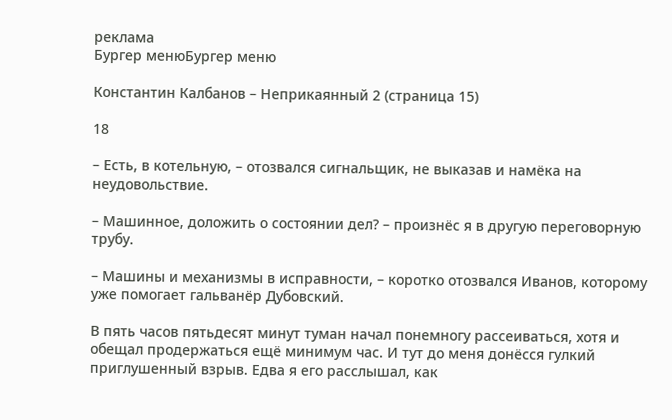реклама
Бургер менюБургер меню

Константин Калбанов – Неприкаянный 2 (страница 15)

18

– Есть, в котельную, – отозвался сигнальщик, не выказав и намёка на неудовольствие.

– Машинное, доложить о состоянии дел? – произнёс я в другую переговорную трубу.

– Машины и механизмы в исправности, – коротко отозвался Иванов, которому уже помогает гальванёр Дубовский.

В пять часов пятьдесят минут туман начал понемногу рассеиваться, хотя и обещал продержаться ещё минимум час. И тут до меня донёсся гулкий приглушенный взрыв. Едва я его расслышал, как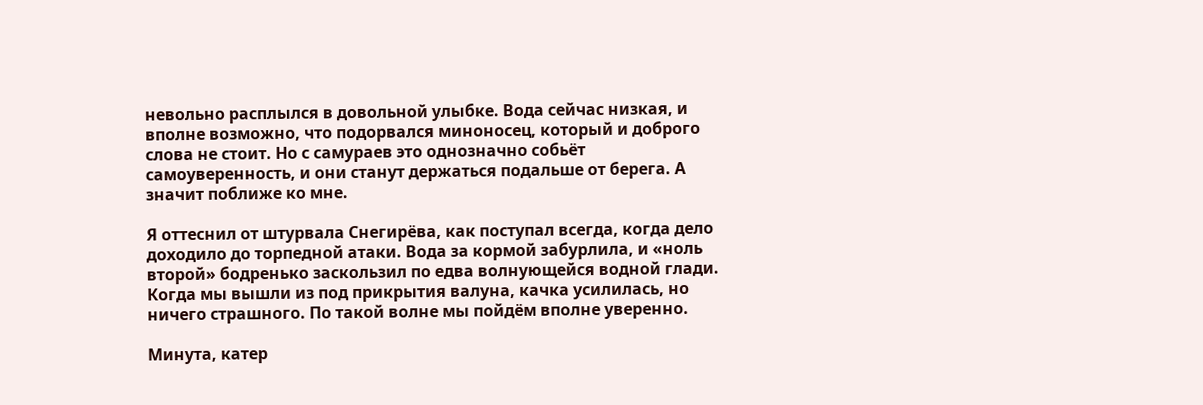невольно расплылся в довольной улыбке. Вода сейчас низкая, и вполне возможно, что подорвался миноносец, который и доброго слова не стоит. Но с самураев это однозначно собьёт самоуверенность, и они станут держаться подальше от берега. А значит поближе ко мне.

Я оттеснил от штурвала Снегирёва, как поступал всегда, когда дело доходило до торпедной атаки. Вода за кормой забурлила, и «ноль второй» бодренько заскользил по едва волнующейся водной глади. Когда мы вышли из под прикрытия валуна, качка усилилась, но ничего страшного. По такой волне мы пойдём вполне уверенно.

Минута, катер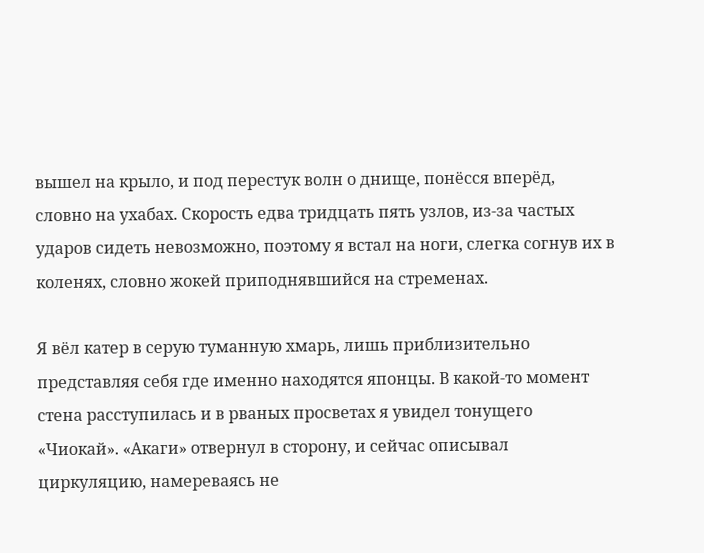вышел на крыло, и под перестук волн о днище, понёсся вперёд, словно на ухабах. Скорость едва тридцать пять узлов, из-за частых ударов сидеть невозможно, поэтому я встал на ноги, слегка согнув их в коленях, словно жокей приподнявшийся на стременах.

Я вёл катер в серую туманную хмарь, лишь приблизительно представляя себя где именно находятся японцы. В какой-то момент стена расступилась и в рваных просветах я увидел тонущего «Чиокай». «Акаги» отвернул в сторону, и сейчас описывал циркуляцию, намереваясь не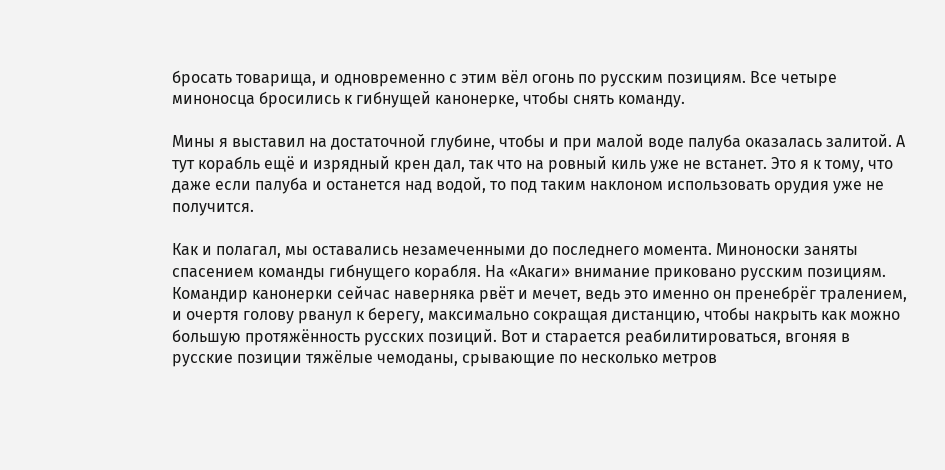бросать товарища, и одновременно с этим вёл огонь по русским позициям. Все четыре миноносца бросились к гибнущей канонерке, чтобы снять команду.

Мины я выставил на достаточной глубине, чтобы и при малой воде палуба оказалась залитой. А тут корабль ещё и изрядный крен дал, так что на ровный киль уже не встанет. Это я к тому, что даже если палуба и останется над водой, то под таким наклоном использовать орудия уже не получится.

Как и полагал, мы оставались незамеченными до последнего момента. Миноноски заняты спасением команды гибнущего корабля. На «Акаги» внимание приковано русским позициям. Командир канонерки сейчас наверняка рвёт и мечет, ведь это именно он пренебрёг тралением, и очертя голову рванул к берегу, максимально сокращая дистанцию, чтобы накрыть как можно большую протяжённость русских позиций. Вот и старается реабилитироваться, вгоняя в русские позиции тяжёлые чемоданы, срывающие по несколько метров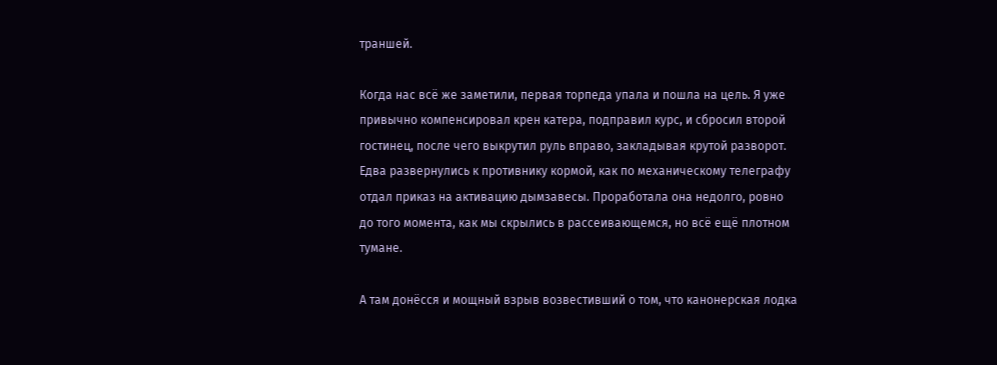траншей.

Когда нас всё же заметили, первая торпеда упала и пошла на цель. Я уже привычно компенсировал крен катера, подправил курс, и сбросил второй гостинец, после чего выкрутил руль вправо, закладывая крутой разворот. Едва развернулись к противнику кормой, как по механическому телеграфу отдал приказ на активацию дымзавесы. Проработала она недолго, ровно до того момента, как мы скрылись в рассеивающемся, но всё ещё плотном тумане.

А там донёсся и мощный взрыв возвестивший о том, что канонерская лодка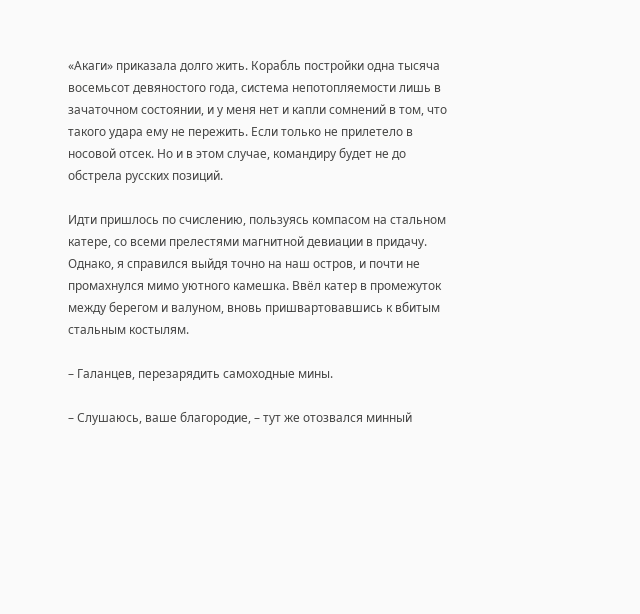«Акаги» приказала долго жить. Корабль постройки одна тысяча восемьсот девяностого года, система непотопляемости лишь в зачаточном состоянии, и у меня нет и капли сомнений в том, что такого удара ему не пережить. Если только не прилетело в носовой отсек. Но и в этом случае, командиру будет не до обстрела русских позиций.

Идти пришлось по счислению, пользуясь компасом на стальном катере, со всеми прелестями магнитной девиации в придачу. Однако, я справился выйдя точно на наш остров, и почти не промахнулся мимо уютного камешка. Ввёл катер в промежуток между берегом и валуном, вновь пришвартовавшись к вбитым стальным костылям.

– Галанцев, перезарядить самоходные мины.

– Слушаюсь, ваше благородие, – тут же отозвался минный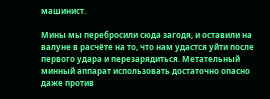машинист.

Мины мы перебросили сюда загодя, и оставили на валуне в расчёте на то, что нам удастся уйти после первого удара и перезарядиться. Метательный минный аппарат использовать достаточно опасно даже против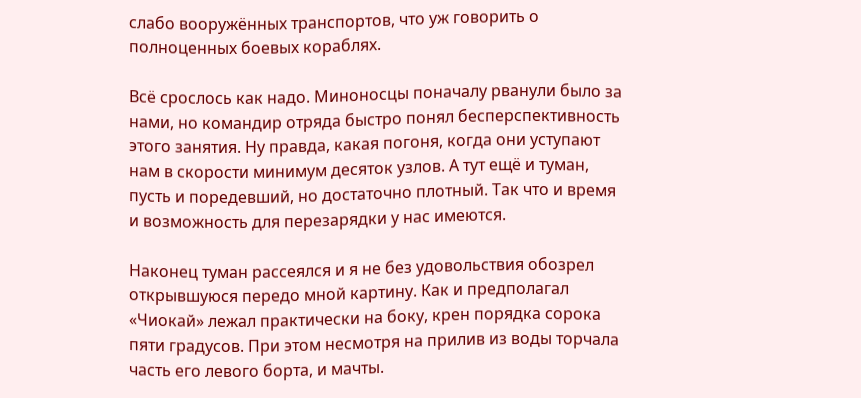слабо вооружённых транспортов, что уж говорить о полноценных боевых кораблях.

Всё срослось как надо. Миноносцы поначалу рванули было за нами, но командир отряда быстро понял бесперспективность этого занятия. Ну правда, какая погоня, когда они уступают нам в скорости минимум десяток узлов. А тут ещё и туман, пусть и поредевший, но достаточно плотный. Так что и время и возможность для перезарядки у нас имеются.

Наконец туман рассеялся и я не без удовольствия обозрел открывшуюся передо мной картину. Как и предполагал «Чиокай» лежал практически на боку, крен порядка сорока пяти градусов. При этом несмотря на прилив из воды торчала часть его левого борта, и мачты.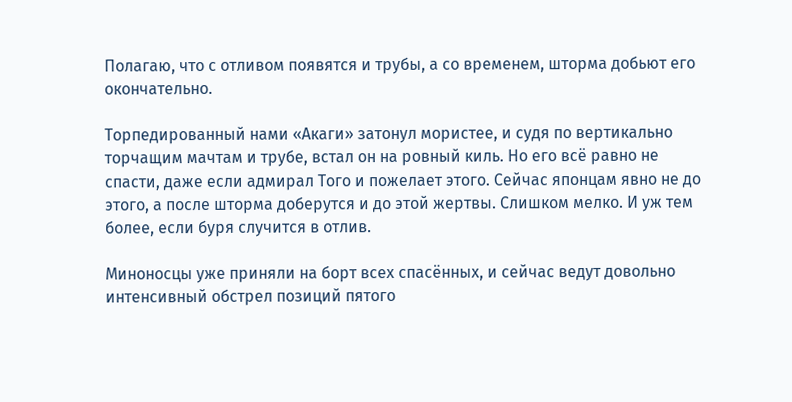Полагаю, что с отливом появятся и трубы, а со временем, шторма добьют его окончательно.

Торпедированный нами «Акаги» затонул мористее, и судя по вертикально торчащим мачтам и трубе, встал он на ровный киль. Но его всё равно не спасти, даже если адмирал Того и пожелает этого. Сейчас японцам явно не до этого, а после шторма доберутся и до этой жертвы. Слишком мелко. И уж тем более, если буря случится в отлив.

Миноносцы уже приняли на борт всех спасённых, и сейчас ведут довольно интенсивный обстрел позиций пятого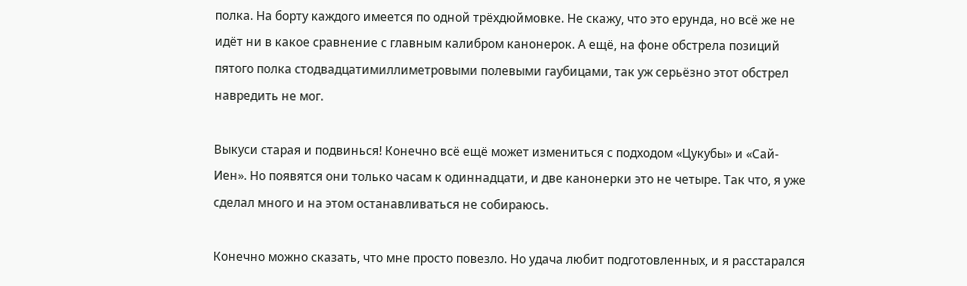полка. На борту каждого имеется по одной трёхдюймовке. Не скажу, что это ерунда, но всё же не идёт ни в какое сравнение с главным калибром канонерок. А ещё, на фоне обстрела позиций пятого полка стодвадцатимиллиметровыми полевыми гаубицами, так уж серьёзно этот обстрел навредить не мог.

Выкуси старая и подвинься! Конечно всё ещё может измениться с подходом «Цукубы» и «Сай-Иен». Но появятся они только часам к одиннадцати, и две канонерки это не четыре. Так что, я уже сделал много и на этом останавливаться не собираюсь.

Конечно можно сказать, что мне просто повезло. Но удача любит подготовленных, и я расстарался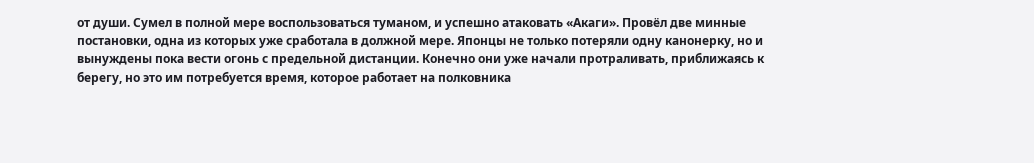от души. Сумел в полной мере воспользоваться туманом, и успешно атаковать «Акаги». Провёл две минные постановки, одна из которых уже сработала в должной мере. Японцы не только потеряли одну канонерку, но и вынуждены пока вести огонь с предельной дистанции. Конечно они уже начали протраливать, приближаясь к берегу, но это им потребуется время, которое работает на полковника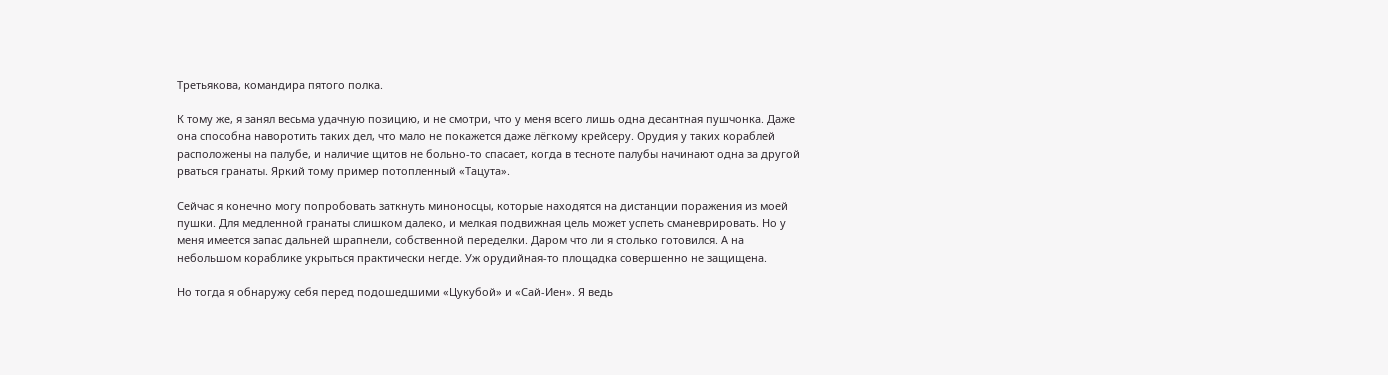Третьякова, командира пятого полка.

К тому же, я занял весьма удачную позицию, и не смотри, что у меня всего лишь одна десантная пушчонка. Даже она способна наворотить таких дел, что мало не покажется даже лёгкому крейсеру. Орудия у таких кораблей расположены на палубе, и наличие щитов не больно-то спасает, когда в тесноте палубы начинают одна за другой рваться гранаты. Яркий тому пример потопленный «Тацута».

Сейчас я конечно могу попробовать заткнуть миноносцы, которые находятся на дистанции поражения из моей пушки. Для медленной гранаты слишком далеко, и мелкая подвижная цель может успеть сманеврировать. Но у меня имеется запас дальней шрапнели, собственной переделки. Даром что ли я столько готовился. А на небольшом кораблике укрыться практически негде. Уж орудийная-то площадка совершенно не защищена.

Но тогда я обнаружу себя перед подошедшими «Цукубой» и «Сай-Иен». Я ведь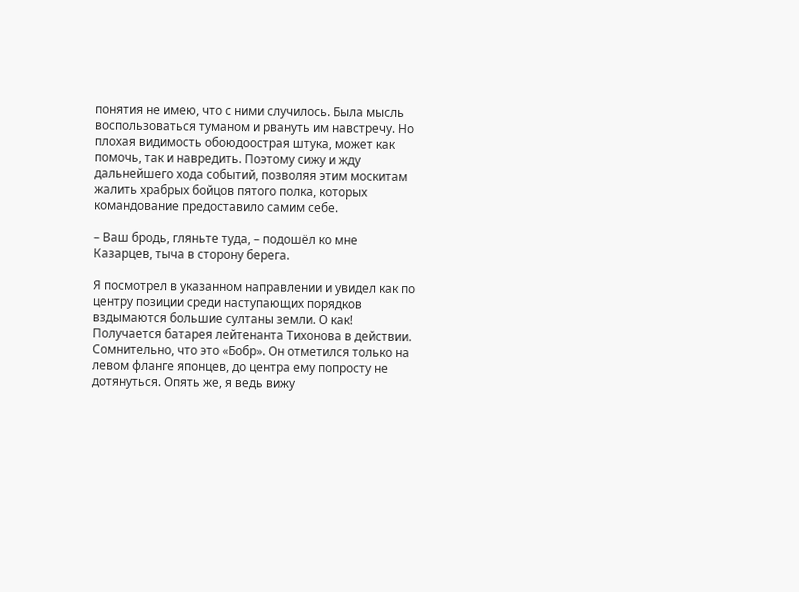понятия не имею, что с ними случилось. Была мысль воспользоваться туманом и рвануть им навстречу. Но плохая видимость обоюдоострая штука, может как помочь, так и навредить. Поэтому сижу и жду дальнейшего хода событий, позволяя этим москитам жалить храбрых бойцов пятого полка, которых командование предоставило самим себе.

– Ваш бродь, гляньте туда, – подошёл ко мне Казарцев, тыча в сторону берега.

Я посмотрел в указанном направлении и увидел как по центру позиции среди наступающих порядков вздымаются большие султаны земли. О как! Получается батарея лейтенанта Тихонова в действии. Сомнительно, что это «Бобр». Он отметился только на левом фланге японцев, до центра ему попросту не дотянуться. Опять же, я ведь вижу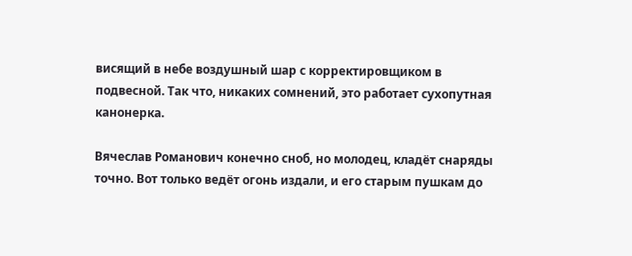висящий в небе воздушный шар с корректировщиком в подвесной. Так что, никаких сомнений, это работает сухопутная канонерка.

Вячеслав Романович конечно сноб, но молодец, кладёт снаряды точно. Вот только ведёт огонь издали, и его старым пушкам до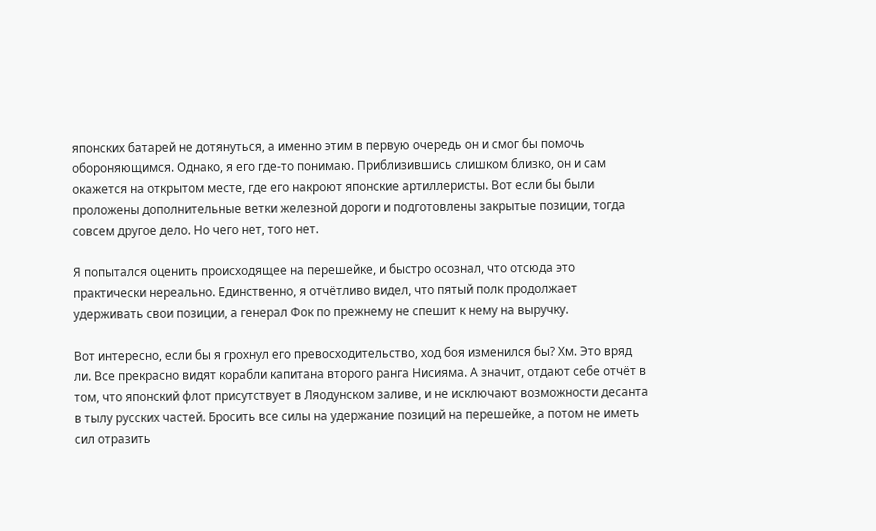японских батарей не дотянуться, а именно этим в первую очередь он и смог бы помочь обороняющимся. Однако, я его где-то понимаю. Приблизившись слишком близко, он и сам окажется на открытом месте, где его накроют японские артиллеристы. Вот если бы были проложены дополнительные ветки железной дороги и подготовлены закрытые позиции, тогда совсем другое дело. Но чего нет, того нет.

Я попытался оценить происходящее на перешейке, и быстро осознал, что отсюда это практически нереально. Единственно, я отчётливо видел, что пятый полк продолжает удерживать свои позиции, а генерал Фок по прежнему не спешит к нему на выручку.

Вот интересно, если бы я грохнул его превосходительство, ход боя изменился бы? Хм. Это вряд ли. Все прекрасно видят корабли капитана второго ранга Нисияма. А значит, отдают себе отчёт в том, что японский флот присутствует в Ляодунском заливе, и не исключают возможности десанта в тылу русских частей. Бросить все силы на удержание позиций на перешейке, а потом не иметь сил отразить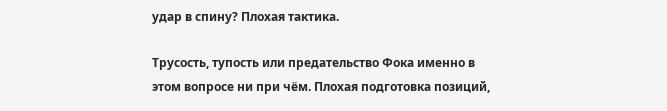удар в спину? Плохая тактика.

Трусость, тупость или предательство Фока именно в этом вопросе ни при чём. Плохая подготовка позиций,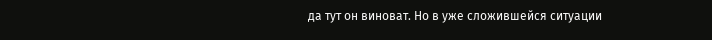да тут он виноват. Но в уже сложившейся ситуации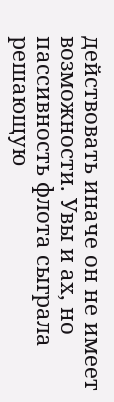действовать иначе он не имеет возможности. Увы и ах, но пассивность флота сыграла решающую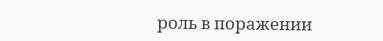роль в поражении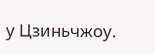у Цзиньчжоу.